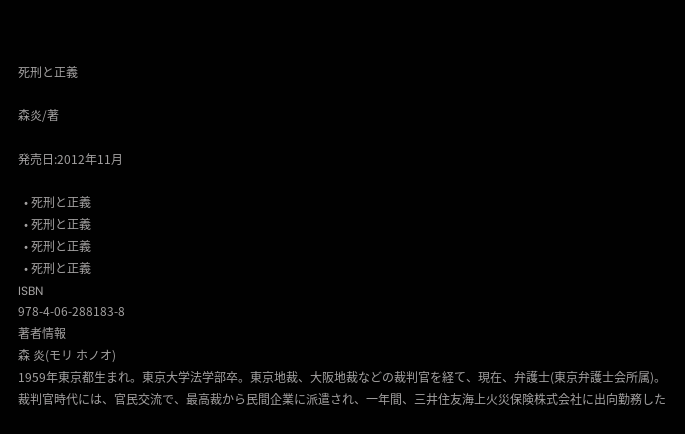死刑と正義

森炎/著

発売日:2012年11月

  • 死刑と正義
  • 死刑と正義
  • 死刑と正義
  • 死刑と正義
ISBN
978-4-06-288183-8
著者情報
森 炎(モリ ホノオ)
1959年東京都生まれ。東京大学法学部卒。東京地裁、大阪地裁などの裁判官を経て、現在、弁護士(東京弁護士会所属)。裁判官時代には、官民交流で、最高裁から民間企業に派遣され、一年間、三井住友海上火災保険株式会社に出向勤務した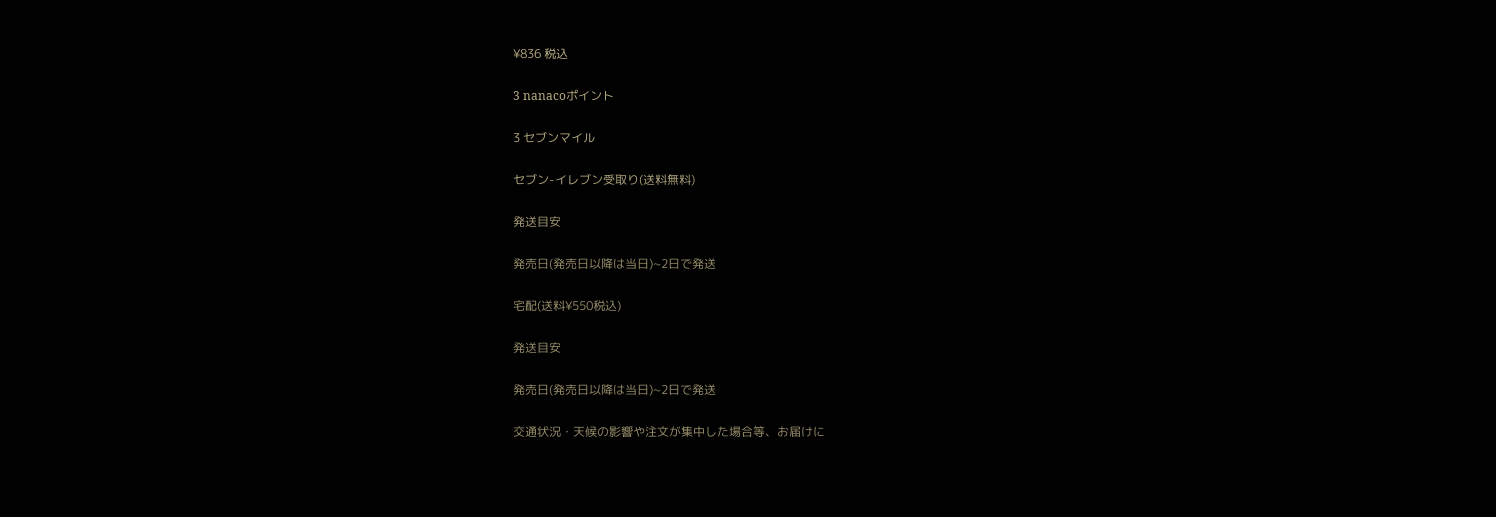¥836 税込

3 nanacoポイント

3 セブンマイル

セブン-イレブン受取り(送料無料)

発送目安

発売日(発売日以降は当日)~2日で発送

宅配(送料¥550税込)

発送目安

発売日(発売日以降は当日)~2日で発送

交通状況・天候の影響や注文が集中した場合等、お届けに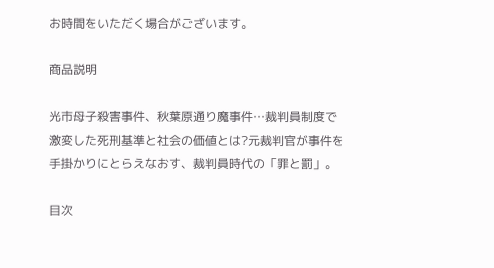お時間をいただく場合がございます。

商品説明

光市母子殺害事件、秋葉原通り魔事件…裁判員制度で激変した死刑基準と社会の価値とは?元裁判官が事件を手掛かりにとらえなおす、裁判員時代の「罪と罰」。

目次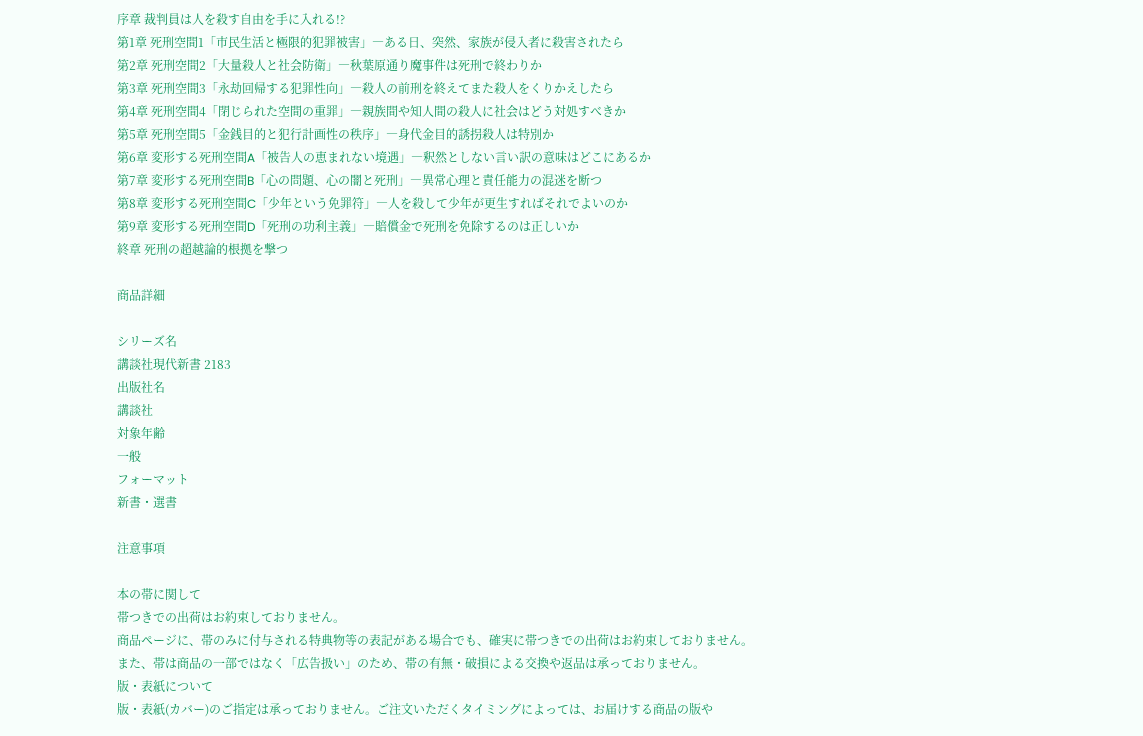序章 裁判員は人を殺す自由を手に入れる!?
第1章 死刑空間1「市民生活と極限的犯罪被害」―ある日、突然、家族が侵入者に殺害されたら
第2章 死刑空間2「大量殺人と社会防衛」―秋葉原通り魔事件は死刑で終わりか
第3章 死刑空間3「永劫回帰する犯罪性向」―殺人の前刑を終えてまた殺人をくりかえしたら
第4章 死刑空間4「閉じられた空間の重罪」―親族間や知人間の殺人に社会はどう対処すべきか
第5章 死刑空間5「金銭目的と犯行計画性の秩序」―身代金目的誘拐殺人は特別か
第6章 変形する死刑空間A「被告人の恵まれない境遇」―釈然としない言い訳の意味はどこにあるか
第7章 変形する死刑空間B「心の問題、心の闇と死刑」―異常心理と責任能力の混迷を断つ
第8章 変形する死刑空間C「少年という免罪符」―人を殺して少年が更生すればそれでよいのか
第9章 変形する死刑空間D「死刑の功利主義」―賠償金で死刑を免除するのは正しいか
終章 死刑の超越論的根拠を撃つ

商品詳細

シリーズ名
講談社現代新書 2183
出版社名
講談社
対象年齢
一般
フォーマット
新書・選書

注意事項

本の帯に関して
帯つきでの出荷はお約束しておりません。
商品ページに、帯のみに付与される特典物等の表記がある場合でも、確実に帯つきでの出荷はお約束しておりません。
また、帯は商品の一部ではなく「広告扱い」のため、帯の有無・破損による交換や返品は承っておりません。
版・表紙について
版・表紙(カバー)のご指定は承っておりません。ご注文いただくタイミングによっては、お届けする商品の版や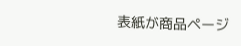表紙が商品ページ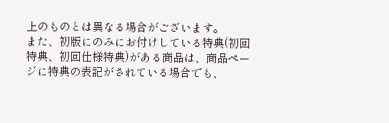上のものとは異なる場合がございます。
また、初版にのみにお付けしている特典(初回特典、初回仕様特典)がある商品は、商品ページに特典の表記がされている場合でも、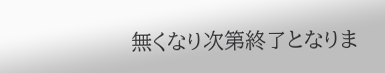無くなり次第終了となりま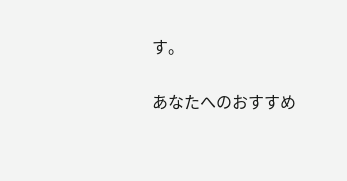す。

あなたへのおすすめ